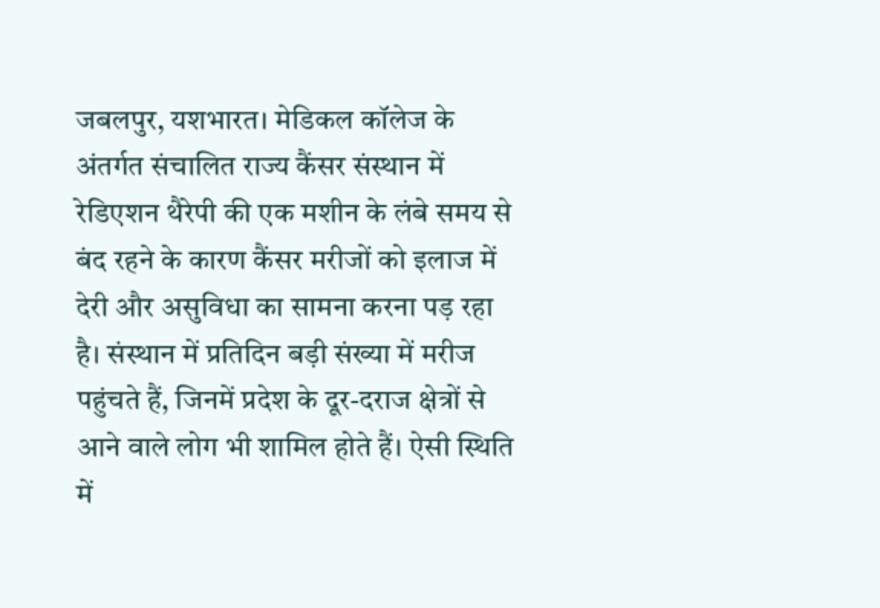जबलपुर, यशभारत। मेडिकल कॉलेज के अंतर्गत संचालित राज्य कैंसर संस्थान में रेडिएशन थैरेपी की एक मशीन के लंबे समय से बंद रहने के कारण कैंसर मरीजों को इलाज में देरी और असुविधा का सामना करना पड़ रहा है। संस्थान में प्रतिदिन बड़ी संख्या में मरीज पहुंचते हैं, जिनमें प्रदेश के दूर-दराज क्षेत्रों से आने वाले लोग भी शामिल होते हैं। ऐसी स्थिति में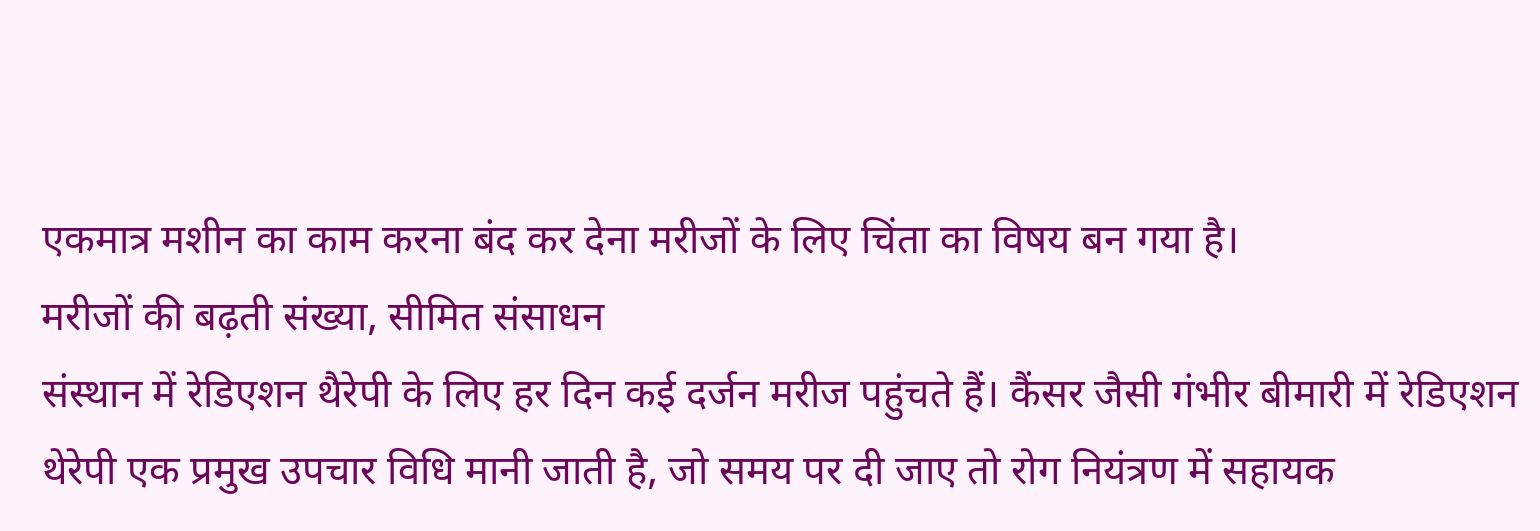एकमात्र मशीन का काम करना बंद कर देना मरीजों के लिए चिंता का विषय बन गया है।
मरीजों की बढ़ती संख्या, सीमित संसाधन
संस्थान में रेडिएशन थैरेपी के लिए हर दिन कई दर्जन मरीज पहुंचते हैं। कैंसर जैसी गंभीर बीमारी में रेडिएशन थेरेपी एक प्रमुख उपचार विधि मानी जाती है, जो समय पर दी जाए तो रोग नियंत्रण में सहायक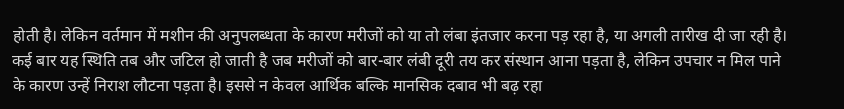होती है। लेकिन वर्तमान में मशीन की अनुपलब्धता के कारण मरीजों को या तो लंबा इंतजार करना पड़ रहा है, या अगली तारीख दी जा रही है। कई बार यह स्थिति तब और जटिल हो जाती है जब मरीजों को बार-बार लंबी दूरी तय कर संस्थान आना पड़ता है, लेकिन उपचार न मिल पाने के कारण उन्हें निराश लौटना पड़ता है। इससे न केवल आर्थिक बल्कि मानसिक दबाव भी बढ़ रहा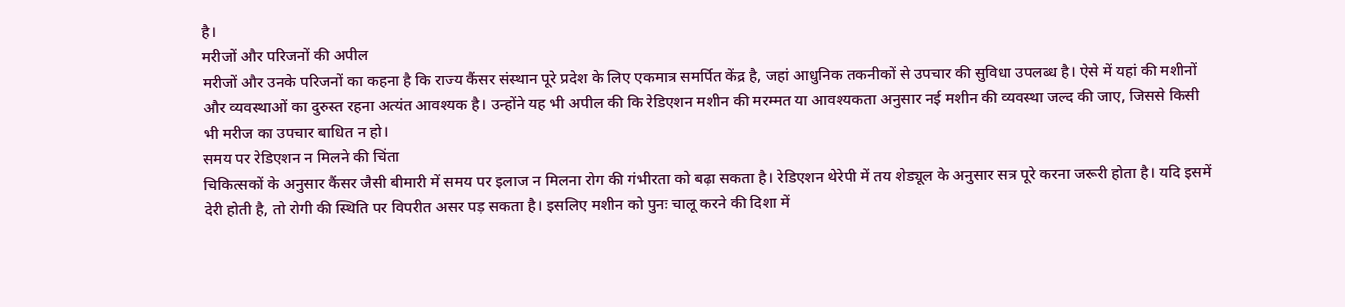है।
मरीजों और परिजनों की अपील
मरीजों और उनके परिजनों का कहना है कि राज्य कैंसर संस्थान पूरे प्रदेश के लिए एकमात्र समर्पित केंद्र है, जहां आधुनिक तकनीकों से उपचार की सुविधा उपलब्ध है। ऐसे में यहां की मशीनों और व्यवस्थाओं का दुरुस्त रहना अत्यंत आवश्यक है। उन्होंने यह भी अपील की कि रेडिएशन मशीन की मरम्मत या आवश्यकता अनुसार नई मशीन की व्यवस्था जल्द की जाए, जिससे किसी भी मरीज का उपचार बाधित न हो।
समय पर रेडिएशन न मिलने की चिंता
चिकित्सकों के अनुसार कैंसर जैसी बीमारी में समय पर इलाज न मिलना रोग की गंभीरता को बढ़ा सकता है। रेडिएशन थेरेपी में तय शेड्यूल के अनुसार सत्र पूरे करना जरूरी होता है। यदि इसमें देरी होती है, तो रोगी की स्थिति पर विपरीत असर पड़ सकता है। इसलिए मशीन को पुनः चालू करने की दिशा में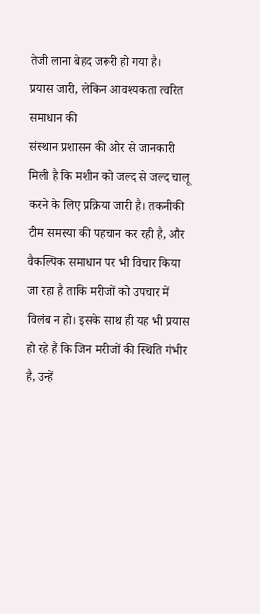तेजी लाना बेहद जरूरी हो गया है।
प्रयास जारी, लेकिन आवश्यकता त्वरित समाधान की
संस्थान प्रशासन की ओर से जानकारी मिली है कि मशीन को जल्द से जल्द चालू करने के लिए प्रक्रिया जारी है। तकनीकी टीम समस्या की पहचान कर रही है, और वैकल्पिक समाधान पर भी विचार किया जा रहा है ताकि मरीजों को उपचार में विलंब न हो। इसके साथ ही यह भी प्रयास हो रहे हैं कि जिन मरीजों की स्थिति गंभीर है, उन्हें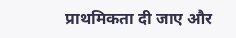प्राथमिकता दी जाए और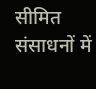सीमित संसाधनों में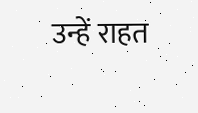उन्हें राहत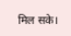मिल सके।